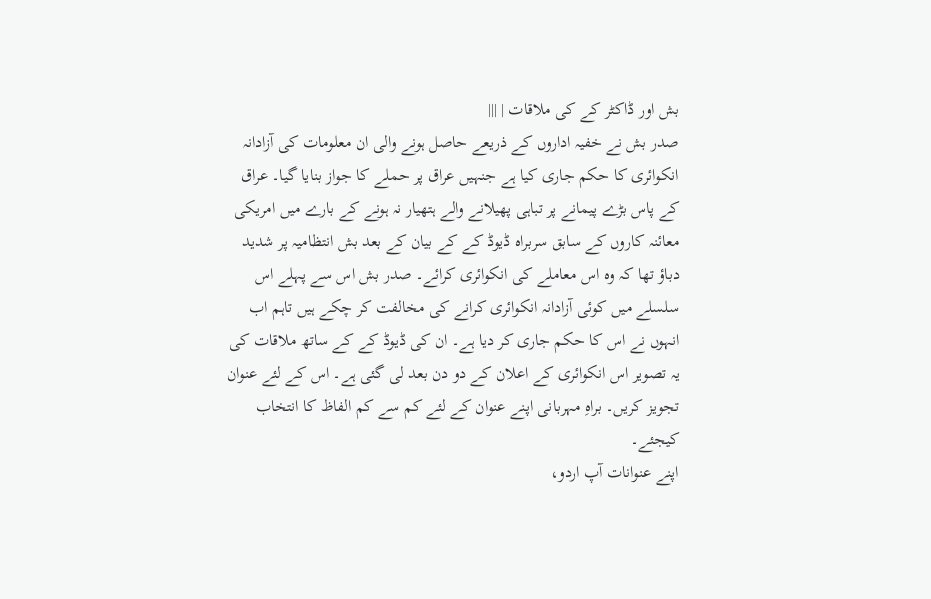بش اور ڈاکٹر کے کی ملاقات | |||
صدر بش نے خفیہ اداروں کے ذریعے حاصل ہونے والی ان معلومات کی آزادانہ انکوائری کا حکم جاری کیا ہے جنہیں عراق پر حملے کا جواز بنایا گیا۔ عراق کے پاس بڑے پیمانے پر تباہی پھیلانے والے ہتھیار نہ ہونے کے بارے میں امریکی معائنہ کاروں کے سابق سربراہ ڈیوڈ کے کے بیان کے بعد بش انتظامیہ پر شدید دباؤ تھا کہ وہ اس معاملے کی انکوائری کرائے۔ صدر بش اس سے پہلے اس سلسلے میں کوئی آزادانہ انکوائری کرانے کی مخالفت کر چکے ہیں تاہم اب انہوں نے اس کا حکم جاری کر دیا ہے۔ ان کی ڈیوڈ کے کے ساتھ ملاقات کی یہ تصویر اس انکوائری کے اعلان کے دو دن بعد لی گئی ہے۔ اس کے لئے عنوان تجویز کریں۔ براہِ مہربانی اپنے عنوان کے لئے کم سے کم الفاظ کا انتخاب کیجئے۔
اپنے عنوانات آپ اردو،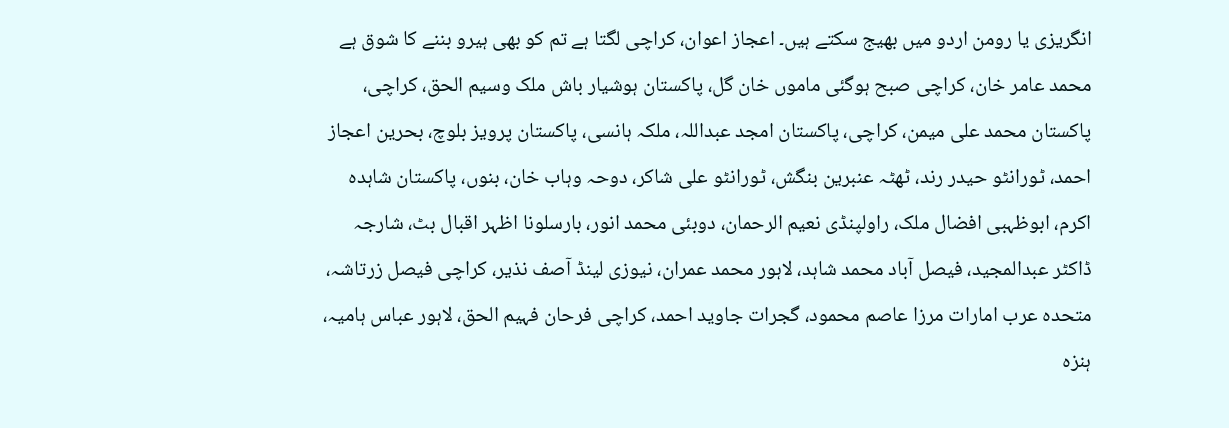انگریزی یا رومن اردو میں بھیج سکتے ہیں۔ اعجاز اعوان، کراچی لگتا ہے تم کو بھی ہیرو بننے کا شوق ہے محمد عامر خان، کراچی صبح ہوگئی ماموں خان گل، پاکستان ہوشیار باش ملک وسیم الحق، کراچی، پاکستان محمد علی میمن، کراچی، پاکستان امجد عبداللہ، ملکہ ہانسی، پاکستان پرویز بلوچ، بحرین اعجاز احمد، ٹورانٹو حیدر رند، ٹھٹہ عنبرین بنگش، ٹورانٹو علی شاکر، دوحہ وہاب خان، بنوں، پاکستان شاہدہ اکرم، ابوظہبی افضال ملک، راولپنڈی نعیم الرحمان، دوبئی محمد انور، بارسلونا اظہر اقبال بٹ، شارجہ ڈاکٹر عبدالمجید، فیصل آباد محمد شاہد، لاہور محمد عمران، نیوزی لینڈ آصف نذیر، کراچی فیصل زرتاشہ، متحدہ عرب امارات مرزا عاصم محمود، گجرات جاوید احمد، کراچی فرحان فہیم الحق، لاہور عباس ہامیہ، ہنزہ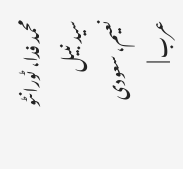محمد فدا، ٹورانٹو سید نبیل نعیم، سعودی عرب |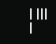| |||
|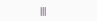|||